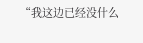“我这边已经没什么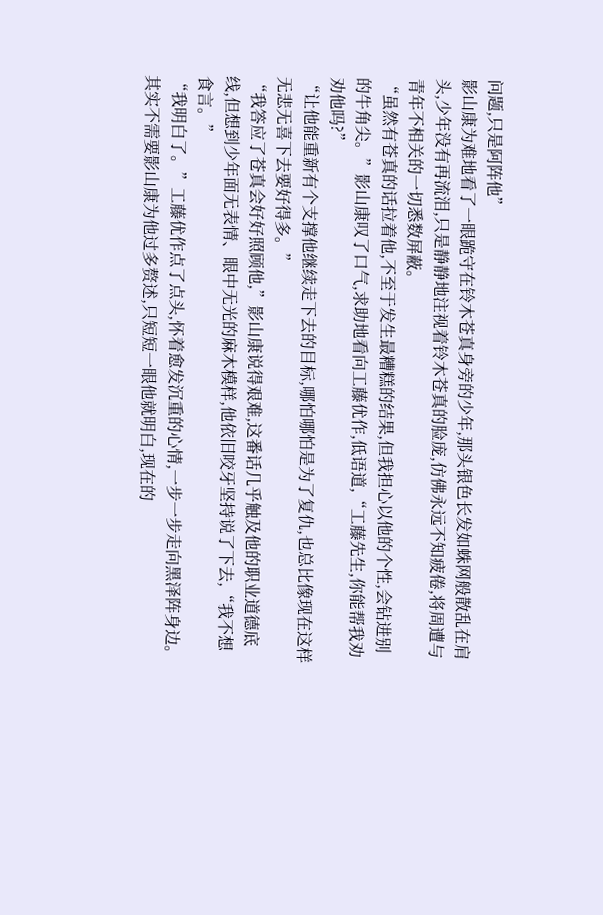问题,只是阿阵他”
影山康为难地看了一眼跪守在铃木苍真身旁的少年,那头银色长发如蛛网般散乱在肩头,少年没有再流泪,只是静静地注视着铃木苍真的脸庞,仿佛永远不知疲倦,将周遭与青年不相关的一切悉数屏蔽。
“虽然有苍真的话拉着他,不至于发生最糟糕的结果,但我担心以他的个性,会钻进别的牛角尖。”影山康叹了口气,求助地看向工藤优作,低语道,“工藤先生,你能帮我劝劝他吗?”
“让他能重新有个支撑他继续走下去的目标,哪怕哪怕是为了复仇,也总比像现在这样无悲无喜下去要好得多。”
“我答应了苍真会好好照顾他,”影山康说得艰难,这番话几乎触及他的职业道德底线,但想到少年面无表情、眼中无光的麻木模样,他依旧咬牙坚持说了下去,“我不想食言。”
“我明白了。”工藤优作点了点头,怀着愈发沉重的心情,一步一步走向黑泽阵身边。
其实不需要影山康为他过多赘述,只短短一眼他就明白,现在的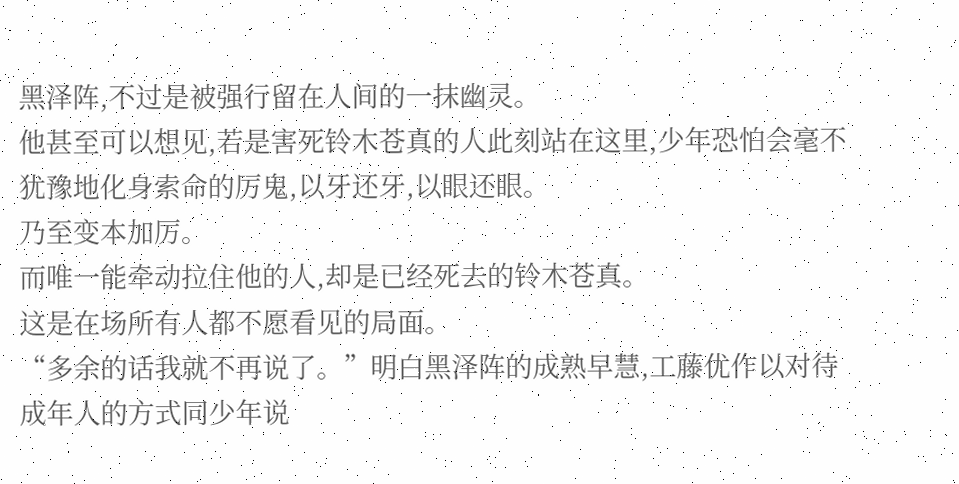黑泽阵,不过是被强行留在人间的一抹幽灵。
他甚至可以想见,若是害死铃木苍真的人此刻站在这里,少年恐怕会毫不犹豫地化身索命的厉鬼,以牙还牙,以眼还眼。
乃至变本加厉。
而唯一能牵动拉住他的人,却是已经死去的铃木苍真。
这是在场所有人都不愿看见的局面。
“多余的话我就不再说了。”明白黑泽阵的成熟早慧,工藤优作以对待成年人的方式同少年说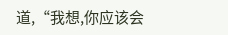道,“我想,你应该会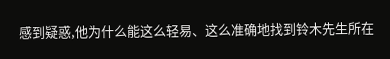感到疑惑,他为什么能这么轻易、这么准确地找到铃木先生所在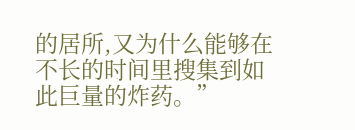的居所,又为什么能够在不长的时间里搜集到如此巨量的炸药。”